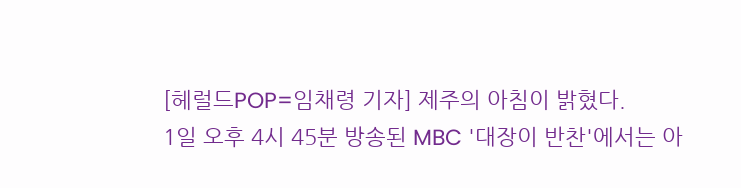[헤럴드POP=임채령 기자] 제주의 아침이 밝혔다.
1일 오후 4시 45분 방송된 MBC '대장이 반찬'에서는 아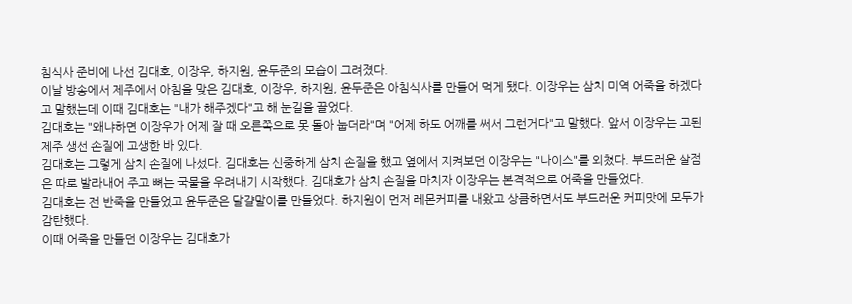침식사 준비에 나선 김대호, 이장우, 하지원, 윤두준의 모습이 그려졌다.
이날 방송에서 제주에서 아침을 맞은 김대호, 이장우, 하지원, 윤두준은 아침식사를 만들어 먹게 됐다. 이장우는 삼치 미역 어죽을 하겠다고 말했는데 이때 김대호는 "내가 해주겠다"고 해 눈길을 끌었다.
김대호는 "왜냐하면 이장우가 어제 잘 때 오른쪽으로 못 돌아 눕더라"며 "어제 하도 어깨를 써서 그런거다"고 말했다. 앞서 이장우는 고된 제주 생선 손질에 고생한 바 있다.
김대호는 그렇게 삼치 손질에 나섰다. 김대호는 신중하게 삼치 손질을 했고 옆에서 지켜보던 이장우는 "나이스"를 외쳤다. 부드러운 살점은 따로 발라내어 주고 뼈는 국물을 우려내기 시작했다. 김대호가 삼치 손질을 마치자 이장우는 본격적으로 어죽을 만들었다.
김대호는 전 반죽을 만들었고 윤두준은 달걀말이를 만들었다. 하지원이 먼저 레몬커피를 내왔고 상큼하면서도 부드러운 커피맛에 모두가 감탄했다.
이때 어죽을 만들던 이장우는 김대호가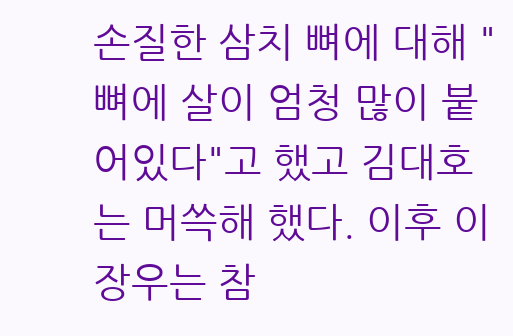손질한 삼치 뼈에 대해 "뼈에 살이 엄청 많이 붙어있다"고 했고 김대호는 머쓱해 했다. 이후 이장우는 참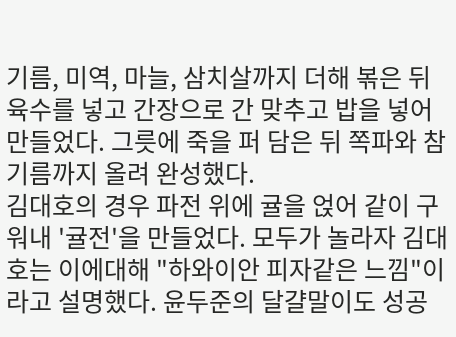기름, 미역, 마늘, 삼치살까지 더해 볶은 뒤 육수를 넣고 간장으로 간 맞추고 밥을 넣어 만들었다. 그릇에 죽을 퍼 담은 뒤 쪽파와 참기름까지 올려 완성했다.
김대호의 경우 파전 위에 귤을 얹어 같이 구워내 '귤전'을 만들었다. 모두가 놀라자 김대호는 이에대해 "하와이안 피자같은 느낌"이라고 설명했다. 윤두준의 달걀말이도 성공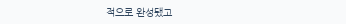적으로 완성됐고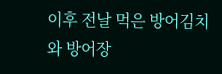이후 전날 먹은 방어김치와 방어장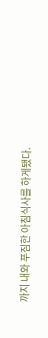까지 내와 푸짐한 아침식사를 하게됐다.